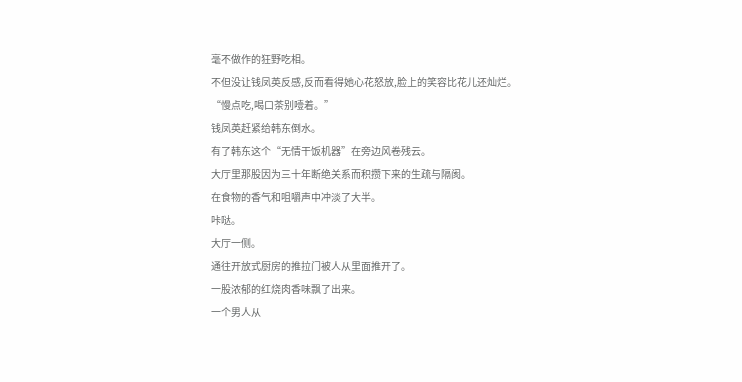毫不做作的狂野吃相。
不但没让钱凤英反感,反而看得她心花怒放,脸上的笑容比花儿还灿烂。
“慢点吃,喝口茶别噎着。”
钱凤英赶紧给韩东倒水。
有了韩东这个“无情干饭机器”在旁边风卷残云。
大厅里那股因为三十年断绝关系而积攒下来的生疏与隔阂。
在食物的香气和咀嚼声中冲淡了大半。
咔哒。
大厅一侧。
通往开放式厨房的推拉门被人从里面推开了。
一股浓郁的红烧肉香味飘了出来。
一个男人从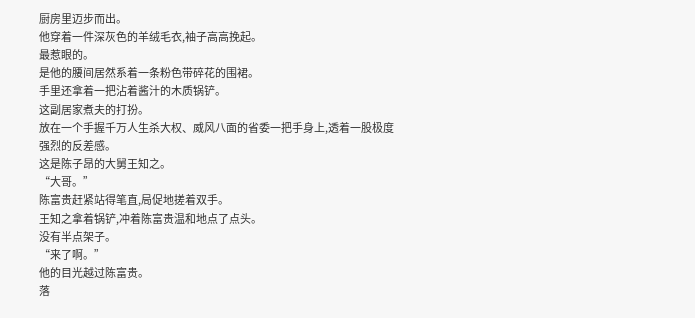厨房里迈步而出。
他穿着一件深灰色的羊绒毛衣,袖子高高挽起。
最惹眼的。
是他的腰间居然系着一条粉色带碎花的围裙。
手里还拿着一把沾着酱汁的木质锅铲。
这副居家煮夫的打扮。
放在一个手握千万人生杀大权、威风八面的省委一把手身上,透着一股极度强烈的反差感。
这是陈子昂的大舅王知之。
“大哥。”
陈富贵赶紧站得笔直,局促地搓着双手。
王知之拿着锅铲,冲着陈富贵温和地点了点头。
没有半点架子。
“来了啊。”
他的目光越过陈富贵。
落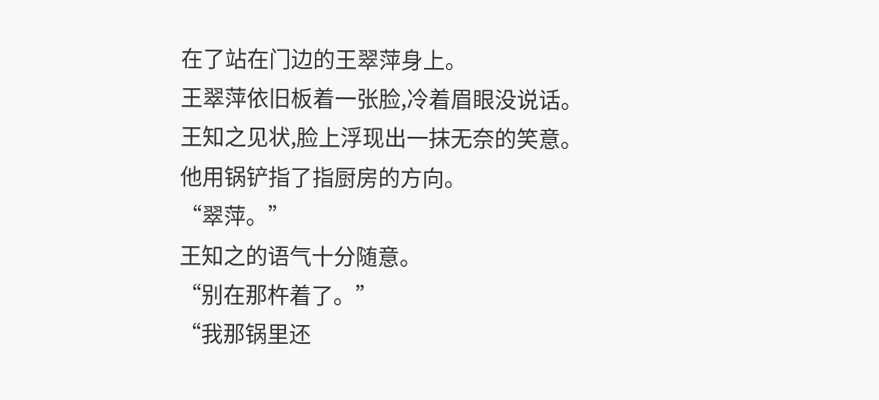在了站在门边的王翠萍身上。
王翠萍依旧板着一张脸,冷着眉眼没说话。
王知之见状,脸上浮现出一抹无奈的笑意。
他用锅铲指了指厨房的方向。
“翠萍。”
王知之的语气十分随意。
“别在那杵着了。”
“我那锅里还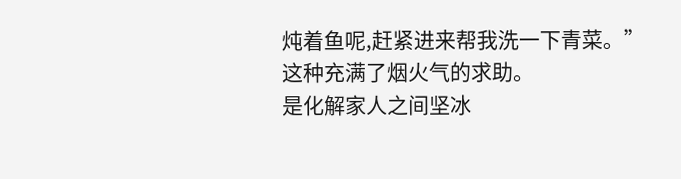炖着鱼呢,赶紧进来帮我洗一下青菜。”
这种充满了烟火气的求助。
是化解家人之间坚冰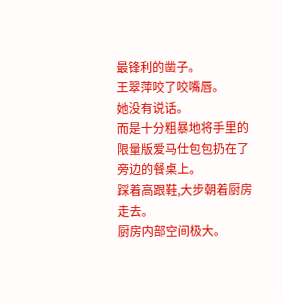最锋利的凿子。
王翠萍咬了咬嘴唇。
她没有说话。
而是十分粗暴地将手里的限量版爱马仕包包扔在了旁边的餐桌上。
踩着高跟鞋,大步朝着厨房走去。
厨房内部空间极大。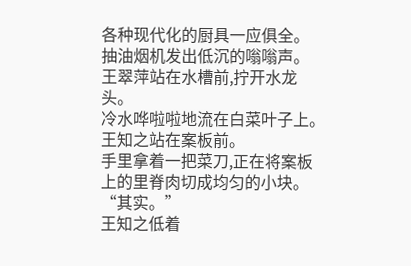各种现代化的厨具一应俱全。
抽油烟机发出低沉的嗡嗡声。
王翠萍站在水槽前,拧开水龙头。
冷水哗啦啦地流在白菜叶子上。
王知之站在案板前。
手里拿着一把菜刀,正在将案板上的里脊肉切成均匀的小块。
“其实。”
王知之低着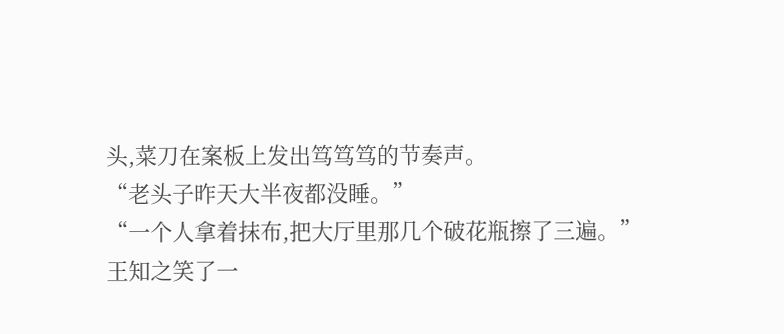头,菜刀在案板上发出笃笃笃的节奏声。
“老头子昨天大半夜都没睡。”
“一个人拿着抹布,把大厅里那几个破花瓶擦了三遍。”
王知之笑了一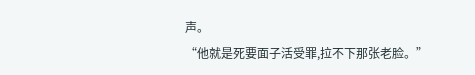声。
“他就是死要面子活受罪,拉不下那张老脸。”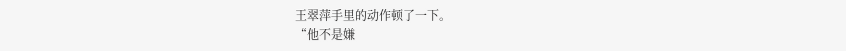王翠萍手里的动作顿了一下。
“他不是嫌